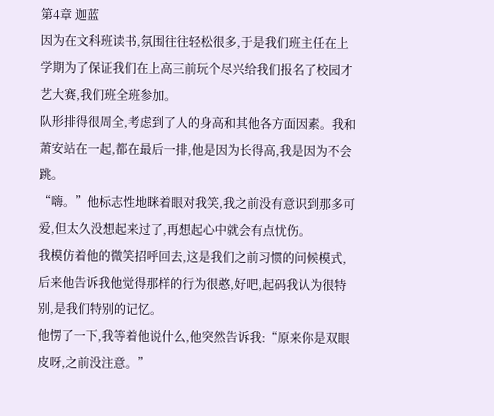第4章 迦蓝
因为在文科班读书,氛围往往轻松很多,于是我们班主任在上学期为了保证我们在上高三前玩个尽兴给我们报名了校园才艺大赛,我们班全班参加。
队形排得很周全,考虑到了人的身高和其他各方面因素。我和萧安站在一起,都在最后一排,他是因为长得高,我是因为不会跳。
“嗨。”他标志性地眯着眼对我笑,我之前没有意识到那多可爱,但太久没想起来过了,再想起心中就会有点忧伤。
我模仿着他的微笑招呼回去,这是我们之前习惯的问候模式,后来他告诉我他觉得那样的行为很憨,好吧,起码我认为很特别,是我们特别的记忆。
他愣了一下,我等着他说什么,他突然告诉我:“原来你是双眼皮呀,之前没注意。”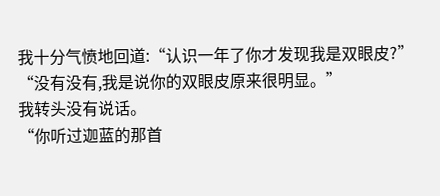我十分气愤地回道:“认识一年了你才发现我是双眼皮?”
“没有没有,我是说你的双眼皮原来很明显。”
我转头没有说话。
“你听过迦蓝的那首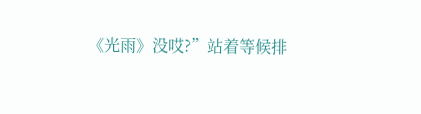《光雨》没哎?”站着等候排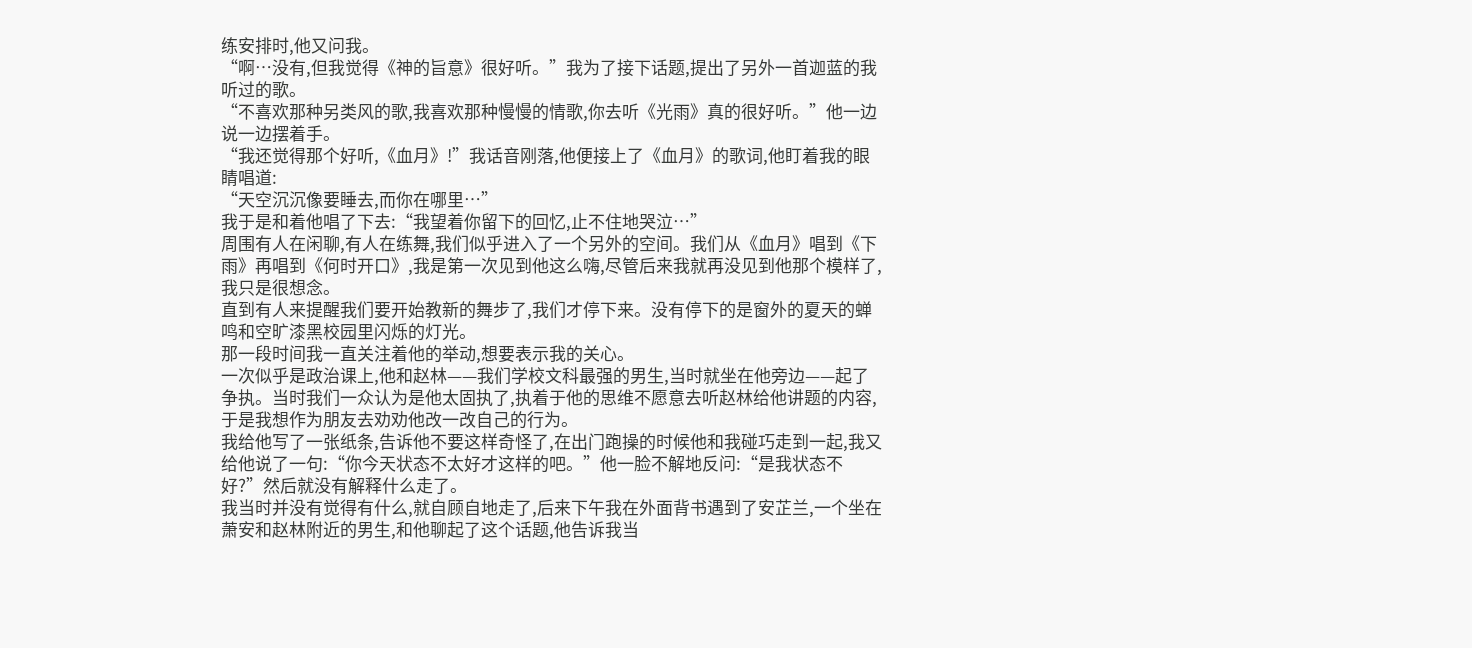练安排时,他又问我。
“啊…没有,但我觉得《神的旨意》很好听。”我为了接下话题,提出了另外一首迦蓝的我听过的歌。
“不喜欢那种另类风的歌,我喜欢那种慢慢的情歌,你去听《光雨》真的很好听。”他一边说一边摆着手。
“我还觉得那个好听,《血月》!”我话音刚落,他便接上了《血月》的歌词,他盯着我的眼睛唱道:
“天空沉沉像要睡去,而你在哪里…”
我于是和着他唱了下去:“我望着你留下的回忆,止不住地哭泣…”
周围有人在闲聊,有人在练舞,我们似乎进入了一个另外的空间。我们从《血月》唱到《下雨》再唱到《何时开口》,我是第一次见到他这么嗨,尽管后来我就再没见到他那个模样了,我只是很想念。
直到有人来提醒我们要开始教新的舞步了,我们才停下来。没有停下的是窗外的夏天的蝉鸣和空旷漆黑校园里闪烁的灯光。
那一段时间我一直关注着他的举动,想要表示我的关心。
一次似乎是政治课上,他和赵林——我们学校文科最强的男生,当时就坐在他旁边——起了争执。当时我们一众认为是他太固执了,执着于他的思维不愿意去听赵林给他讲题的内容,于是我想作为朋友去劝劝他改一改自己的行为。
我给他写了一张纸条,告诉他不要这样奇怪了,在出门跑操的时候他和我碰巧走到一起,我又给他说了一句:“你今天状态不太好才这样的吧。”他一脸不解地反问:“是我状态不好?”然后就没有解释什么走了。
我当时并没有觉得有什么,就自顾自地走了,后来下午我在外面背书遇到了安芷兰,一个坐在萧安和赵林附近的男生,和他聊起了这个话题,他告诉我当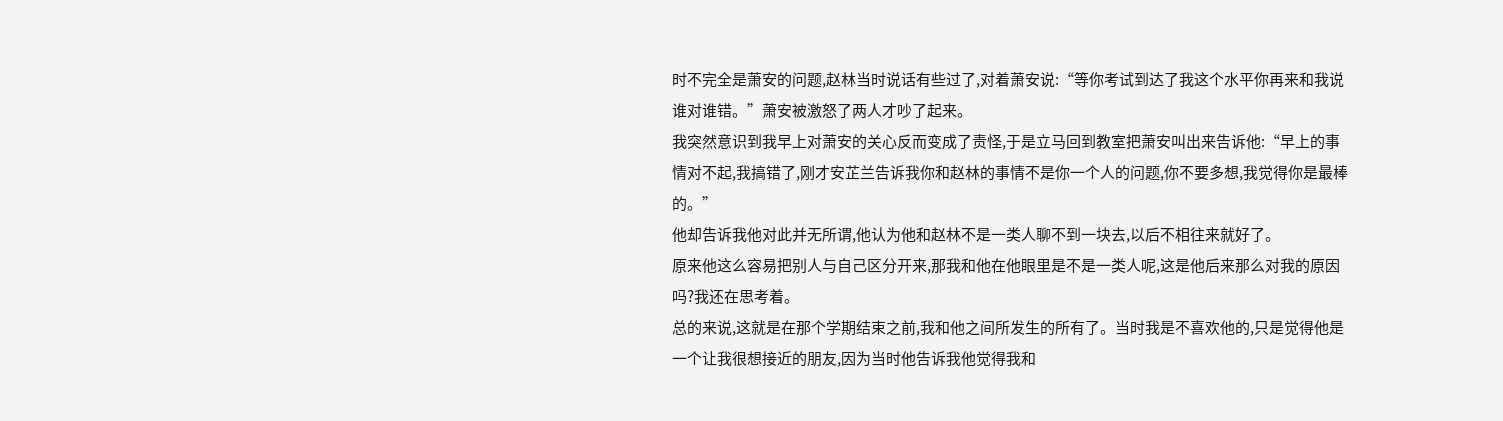时不完全是萧安的问题,赵林当时说话有些过了,对着萧安说:“等你考试到达了我这个水平你再来和我说谁对谁错。”萧安被激怒了两人才吵了起来。
我突然意识到我早上对萧安的关心反而变成了责怪,于是立马回到教室把萧安叫出来告诉他:“早上的事情对不起,我搞错了,刚才安芷兰告诉我你和赵林的事情不是你一个人的问题,你不要多想,我觉得你是最棒的。”
他却告诉我他对此并无所谓,他认为他和赵林不是一类人聊不到一块去,以后不相往来就好了。
原来他这么容易把别人与自己区分开来,那我和他在他眼里是不是一类人呢,这是他后来那么对我的原因吗?我还在思考着。
总的来说,这就是在那个学期结束之前,我和他之间所发生的所有了。当时我是不喜欢他的,只是觉得他是一个让我很想接近的朋友,因为当时他告诉我他觉得我和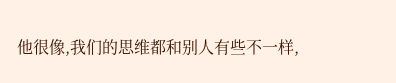他很像,我们的思维都和别人有些不一样,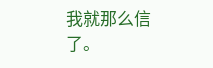我就那么信了。